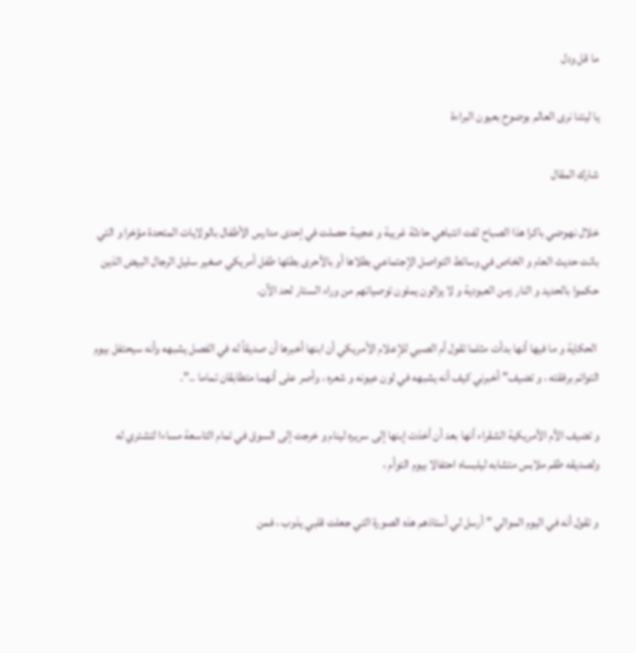ما قل ودل

يا ليتنا نرى العالم بوضوح بعيون البراءة

شارك المقال

خلال نهوضي باكرا هذا الصباح لفت انتباهي حادثة غريبة و عجيبة حصلت في إحدى مدارس الأطفال بالولايات المتحدة مؤخرا و التي باتت حديث العام و الخاص في وسائط التواصل الإجتماعي بطلاها أو بالأحرى بطلها طفل أمريكي صغير سليل الرجال البيض الذين حكموا بالحديد و النار زمن العبودية و لا يزالون يملون توصياتهم من وراء الستار لحد الآن.

 الحكاية و ما فيها أنها بدأت مثلما تقول أم الصبي للإعلام الأمريكي أن ابنها أخبرها أن صديقاً له في الفصل يشبهه وأنه سيحتفل بيوم التوائم برفقته ، و تضيف” أخبرني كيف أنه يشبهه في لون عيونه و شعره ، وأصر على أنهما متطابقان تماما ..”.

و تضيف الأم الأمريكية الشقراء أنها بعد أن أخذت إبنها إلى سريره لينام و خرجت إلى السوق في تمام التاسعة مساءا لتشتري له ولصديقه طقم ملابس متشابه ليلبساه احتفالا بيوم التوأم ،

و تقول أنه في اليوم الموالي ” أرسل لي أستاذهم هذه الصورة التي جعلت قلبي يذوب ، فمن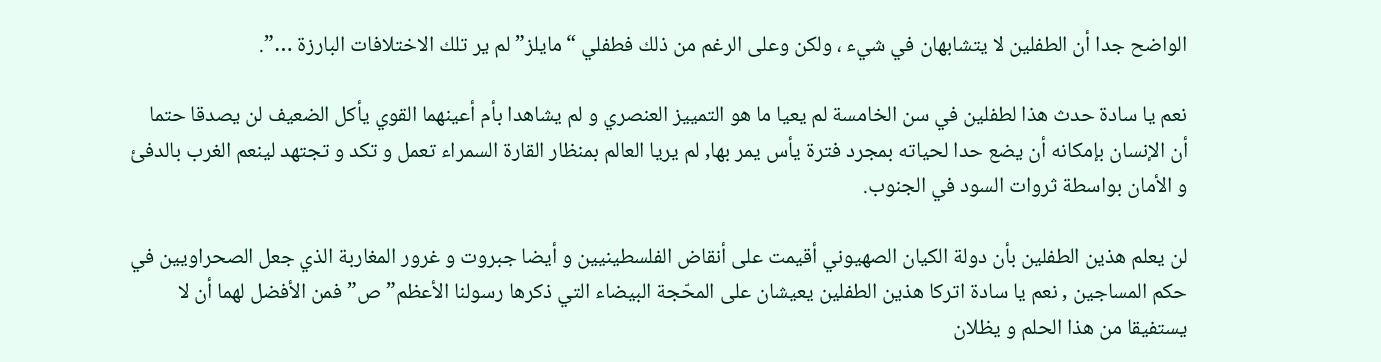الواضح جدا أن الطفلين لا يتشابهان في شيء ، ولكن وعلى الرغم من ذلك فطفلي “مايلز” لم ير تلك الاختلافات البارزة …”.

نعم يا سادة حدث هذا لطفلين في سن الخامسة لم يعيا ما هو التمييز العنصري و لم يشاهدا بأم أعينهما القوي يأكل الضعيف لن يصدقا حتما أن الإنسان بإمكانه أن يضع حدا لحياته بمجرد فترة يأس يمر بها, لم يريا العالم بمنظار القارة السمراء تعمل و تكد و تجتهد لينعم الغرب بالدفئ و الأمان بواسطة ثروات السود في الجنوب.

لن يعلم هذين الطفلين بأن دولة الكيان الصهيوني أقيمت على أنقاض الفلسطينيين و أيضا جبروت و غرور المغاربة الذي جعل الصحراويين في حكم المساجين , نعم يا سادة اتركا هذين الطفلين يعيشان على المحّجة البيضاء التي ذكرها رسولنا الأعظم”ص” فمن الأفضل لهما أن لا يستفيقا من هذا الحلم و يظلان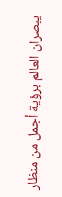يبصران العالم برؤية أجمل من منظار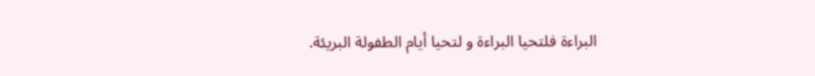البراءة فلتحيا البراءة و لتحيا أيام الطفولة البريئة.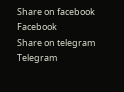Share on facebook
Facebook
Share on telegram
Telegram